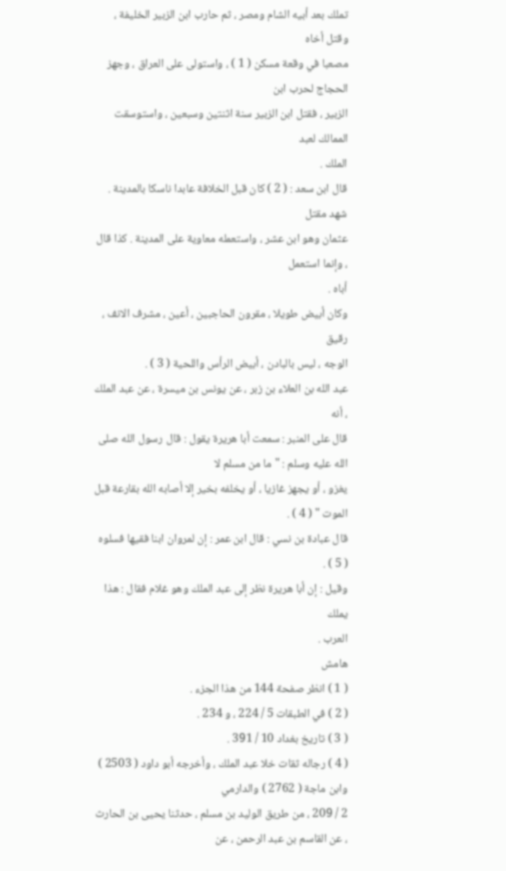تملك بعد أبيه الشام ومصر ، ثم حارب ابن الزبير الخليفة ، وقتل أخاه
مصعبا في وقعة مسكن ( 1 ) ، واستولى على العراق ، وجهز الحجاج لحرب ابن
الزبير ، فقتل ابن الزبير سنة اثنتين وسبعين ، واستوسقت الممالك لعبد
الملك .
قال ابن سعد : ( 2 ) كان قبل الخلافة عابدا ناسكا بالمدينة . شهد مقتل
عثمان وهو ابن عشر ، واستعمله معاوية على المدينة . كذا قال ، وإنما استعمل
أباه .
وكان أبيض طويلا ، مقرون الحاجبين ، أعين ، مشرف الانف ، رقيق
الوجه ، ليس بالبادن ، أبيض الرأس واللحية ( 3 ) .
عبد الله بن العلاء بن زبر ، عن يونس بن ميسرة ، عن عبد الملك ، أنه
قال على المنبر : سمعت أبا هريرة يقول : قال رسول الله صلى الله عليه وسلم : " ما من مسلم لا
يغزو ، أو يجهز غازيا ، أو يخلفه بخير إلا أصابه الله بقارعة قبل الموت " ( 4 ) .
قال عبادة بن نسي : قال ابن عمر : إن لمروان ابنا فقيها فسلوه ( 5 ) .
وقيل : إن أبا هريرة نظر إلى عبد الملك وهو غلام فقال : هذا يملك
العرب .
هامش
( 1 ) انظر صفحة 144 من هذا الجزء .
( 2 ) في الطبقات 5 / 224 ، و 234 .
( 3 ) تاريخ بغداد 10 / 391 .
( 4 ) رجاله ثقات خلا عبد الملك ، وأخرجه أبو داود ( 2503 ) وابن ماجة ( 2762 ) والدارمي
2 / 209 ، من طريق الوليد بن مسلم ، حدثنا يحيى بن الحارث ، عن القاسم بن عبد الرحمن ، عن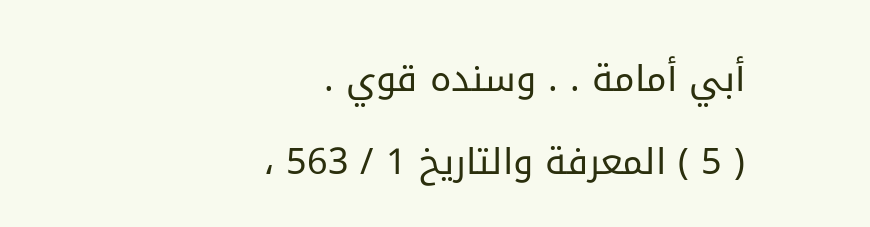أبي أمامة . . وسنده قوي .
( 5 ) المعرفة والتاريخ 1 / 563 ،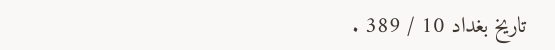تاريخ بغداد 10 / 389 .